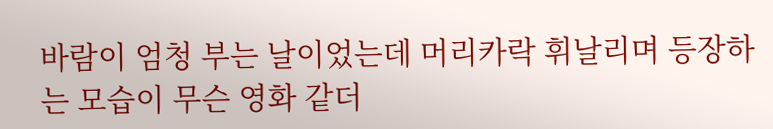바람이 엄청 부는 날이었는데 머리카락 휘날리며 등장하는 모습이 무슨 영화 같더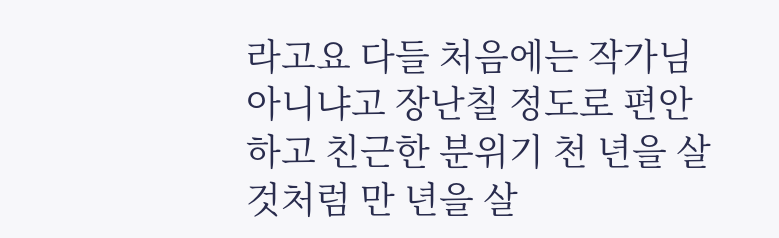라고요 다들 처음에는 작가님 아니냐고 장난칠 정도로 편안하고 친근한 분위기 천 년을 살 것처럼 만 년을 살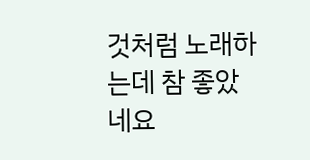것처럼 노래하는데 참 좋았네요